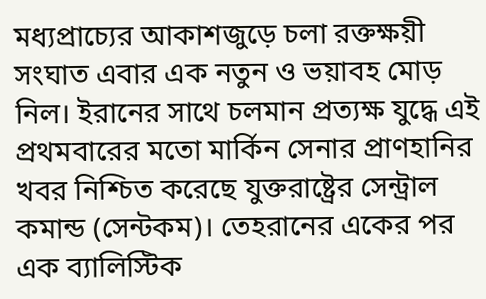মধ্যপ্রাচ্যের আকাশজুড়ে চলা রক্তক্ষয়ী সংঘাত এবার এক নতুন ও ভয়াবহ মোড় নিল। ইরানের সাথে চলমান প্রত্যক্ষ যুদ্ধে এই প্রথমবারের মতো মার্কিন সেনার প্রাণহানির খবর নিশ্চিত করেছে যুক্তরাষ্ট্রের সেন্ট্রাল কমান্ড (সেন্টকম)। তেহরানের একের পর এক ব্যালিস্টিক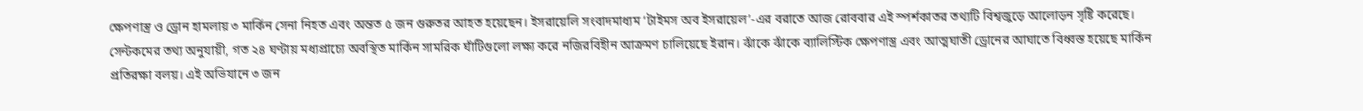ক্ষেপণাস্ত্র ও ড্রোন হামলায় ৩ মার্কিন সেনা নিহত এবং অন্তত ৫ জন গুরুতর আহত হয়েছেন। ইসরায়েলি সংবাদমাধ্যম ‘টাইমস অব ইসরায়েল’-এর বরাতে আজ রোববার এই স্পর্শকাতর তথ্যটি বিশ্বজুড়ে আলোড়ন সৃষ্টি করেছে।
সেন্টকমের তথ্য অনুযায়ী, গত ২৪ ঘণ্টায় মধ্যপ্রাচ্যে অবস্থিত মার্কিন সামরিক ঘাঁটিগুলো লক্ষ্য করে নজিরবিহীন আক্রমণ চালিয়েছে ইরান। ঝাঁকে ঝাঁকে ব্যালিস্টিক ক্ষেপণাস্ত্র এবং আত্মঘাতী ড্রোনের আঘাতে বিধ্বস্ত হয়েছে মার্কিন প্রতিরক্ষা বলয়। এই অভিযানে ৩ জন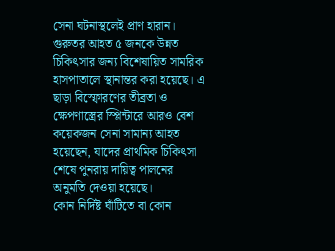সেনা ঘটনাস্থলেই প্রাণ হারান। গুরুতর আহত ৫ জনকে উন্নত চিকিৎসার জন্য বিশেষায়িত সামরিক হাসপাতালে স্থানান্তর করা হয়েছে। এ ছাড়া বিস্ফোরণের তীব্রতা ও ক্ষেপণাস্ত্রের স্প্লিন্টারে আরও বেশ কয়েকজন সেনা সামান্য আহত হয়েছেন, যাদের প্রাথমিক চিকিৎসা শেষে পুনরায় দায়িত্ব পালনের অনুমতি দেওয়া হয়েছে।
কোন নির্দিষ্ট ঘাঁটিতে বা কোন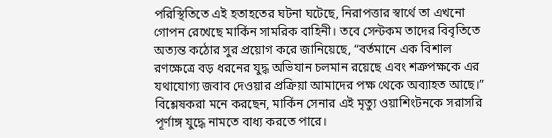পরিস্থিতিতে এই হতাহতের ঘটনা ঘটেছে, নিরাপত্তার স্বার্থে তা এখনো গোপন রেখেছে মার্কিন সামরিক বাহিনী। তবে সেন্টকম তাদের বিবৃতিতে অত্যন্ত কঠোর সুর প্রয়োগ করে জানিয়েছে, “বর্তমানে এক বিশাল রণক্ষেত্রে বড় ধরনের যুদ্ধ অভিযান চলমান রয়েছে এবং শত্রুপক্ষকে এর যথাযোগ্য জবাব দেওয়ার প্রক্রিয়া আমাদের পক্ষ থেকে অব্যাহত আছে।” বিশ্লেষকরা মনে করছেন, মার্কিন সেনার এই মৃত্যু ওয়াশিংটনকে সরাসরি পূর্ণাঙ্গ যুদ্ধে নামতে বাধ্য করতে পারে।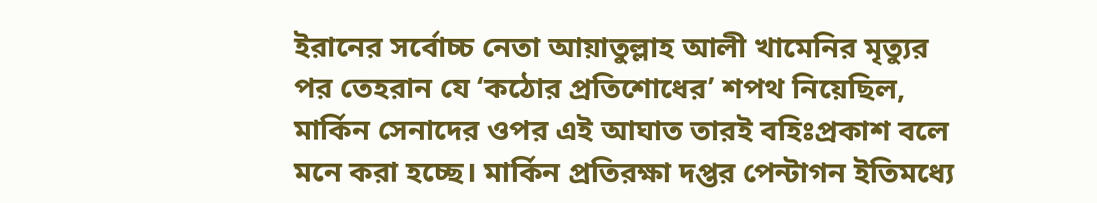ইরানের সর্বোচ্চ নেতা আয়াতুল্লাহ আলী খামেনির মৃত্যুর পর তেহরান যে ‘কঠোর প্রতিশোধের’ শপথ নিয়েছিল, মার্কিন সেনাদের ওপর এই আঘাত তারই বহিঃপ্রকাশ বলে মনে করা হচ্ছে। মার্কিন প্রতিরক্ষা দপ্তর পেন্টাগন ইতিমধ্যে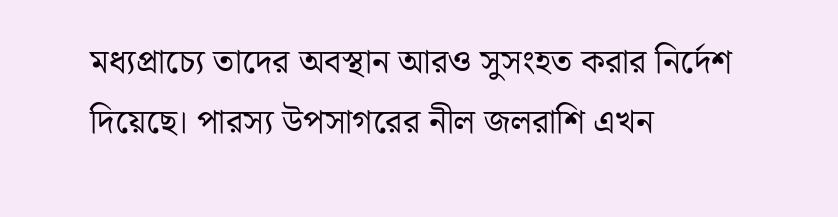মধ্যপ্রাচ্যে তাদের অবস্থান আরও সুসংহত করার নির্দেশ দিয়েছে। পারস্য উপসাগরের নীল জলরাশি এখন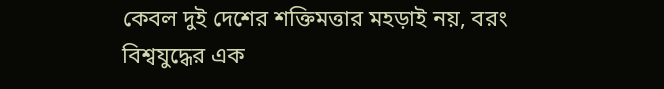কেবল দুই দেশের শক্তিমত্তার মহড়াই নয়, বরং বিশ্বযুদ্ধের এক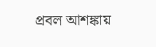প্রবল আশঙ্কায়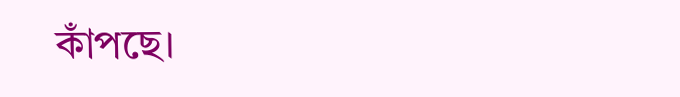কাঁপছে।